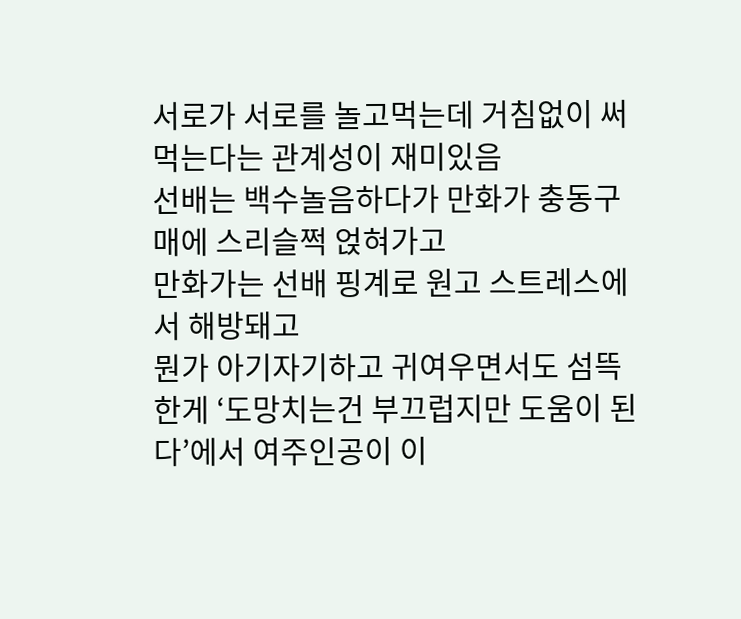서로가 서로를 놀고먹는데 거침없이 써먹는다는 관계성이 재미있음
선배는 백수놀음하다가 만화가 충동구매에 스리슬쩍 얹혀가고
만화가는 선배 핑계로 원고 스트레스에서 해방돼고
뭔가 아기자기하고 귀여우면서도 섬뜩한게 ‘도망치는건 부끄럽지만 도움이 된다’에서 여주인공이 이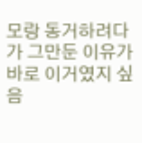모랑 동거하려다가 그만둔 이유가 바로 이거였지 싶음